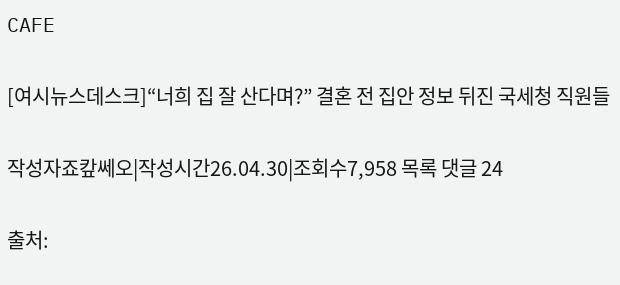CAFE

[여시뉴스데스크]“너희 집 잘 산다며?” 결혼 전 집안 정보 뒤진 국세청 직원들

작성자죠캎쎄오|작성시간26.04.30|조회수7,958 목록 댓글 24

출처: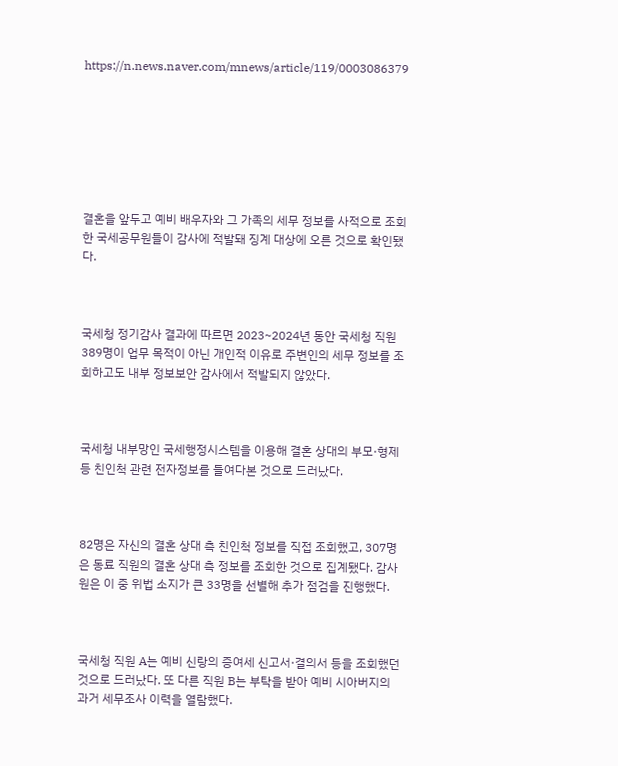https://n.news.naver.com/mnews/article/119/0003086379







결혼을 앞두고 예비 배우자와 그 가족의 세무 정보를 사적으로 조회한 국세공무원들이 감사에 적발돼 징계 대상에 오른 것으로 확인됐다.



국세청 정기감사 결과에 따르면 2023~2024년 동안 국세청 직원 389명이 업무 목적이 아닌 개인적 이유로 주변인의 세무 정보를 조회하고도 내부 정보보안 감사에서 적발되지 않았다.



국세청 내부망인 국세행정시스템을 이용해 결혼 상대의 부모·형제 등 친인척 관련 전자정보를 들여다본 것으로 드러났다.



82명은 자신의 결혼 상대 측 친인척 정보를 직접 조회했고, 307명은 동료 직원의 결혼 상대 측 정보를 조회한 것으로 집계됐다. 감사원은 이 중 위법 소지가 큰 33명을 선별해 추가 점검을 진행했다.



국세청 직원 A는 예비 신랑의 증여세 신고서·결의서 등을 조회했던 것으로 드러났다. 또 다른 직원 B는 부탁을 받아 예비 시아버지의 과거 세무조사 이력을 열람했다.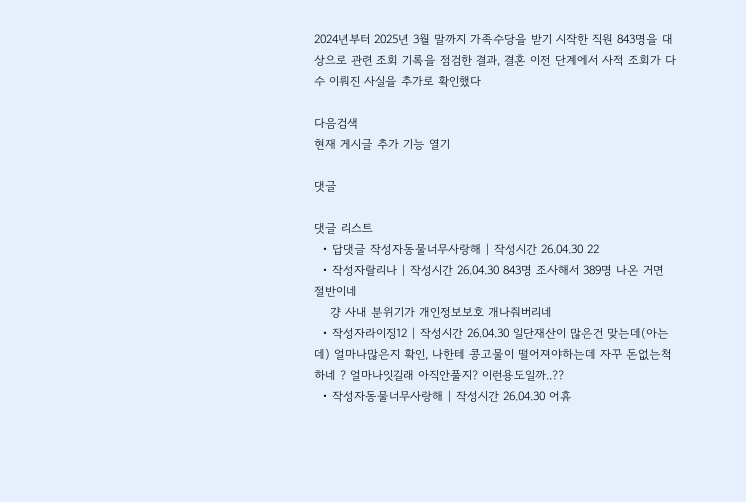2024년부터 2025년 3월 말까지 가족수당을 받기 시작한 직원 843명을 대상으로 관련 조회 기록을 점검한 결과, 결혼 이전 단계에서 사적 조회가 다수 이뤄진 사실을 추가로 확인했다

다음검색
현재 게시글 추가 기능 열기

댓글

댓글 리스트
  • 답댓글 작성자동물너무사랑해 | 작성시간 26.04.30 22
  • 작성자랄리나 | 작성시간 26.04.30 843명 조사해서 389명 나온 거면 절반이네
    걍 사내 분위기가 개인정보보호 개나줘버리네
  • 작성자라이징12 | 작성시간 26.04.30 일단재산이 많은건 맞는데(아는데) 얼마나많은지 확인, 나한테 콩고물이 떨어져야하는데 자꾸 돈없는척하네 ? 얼마나잇길래 아직안풀지? 이런용도일까..??
  • 작성자동물너무사랑해 | 작성시간 26.04.30 어휴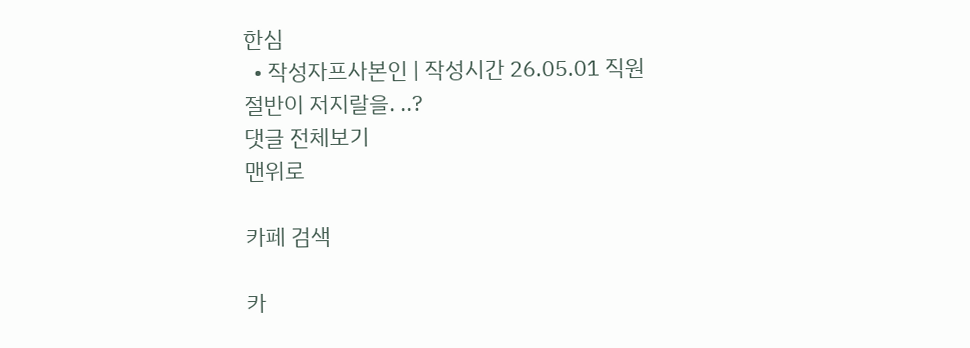한심
  • 작성자프사본인 | 작성시간 26.05.01 직원절반이 저지랄을. ..?
댓글 전체보기
맨위로

카페 검색

카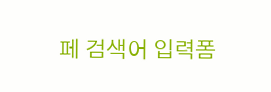페 검색어 입력폼